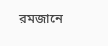রমজানে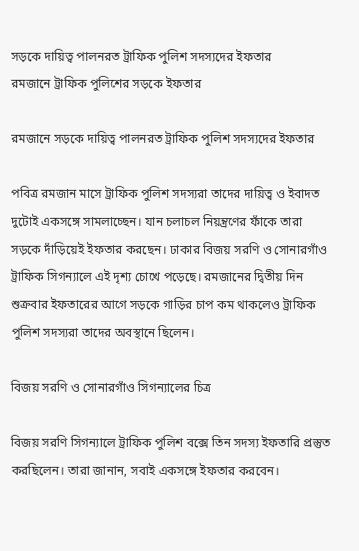সড়কে দায়িত্ব পালনরত ট্রাফিক পুলিশ সদস্যদের ইফতার
রমজানে ট্রাফিক পুলিশের সড়কে ইফতার

রমজানে সড়কে দায়িত্ব পালনরত ট্রাফিক পুলিশ সদস্যদের ইফতার

পবিত্র রমজান মাসে ট্রাফিক পুলিশ সদস্যরা তাদের দায়িত্ব ও ইবাদত দুটোই একসঙ্গে সামলাচ্ছেন। যান চলাচল নিয়ন্ত্রণের ফাঁকে তারা সড়কে দাঁড়িয়েই ইফতার করছেন। ঢাকার বিজয় সরণি ও সোনারগাঁও ট্রাফিক সিগন্যালে এই দৃশ্য চোখে পড়েছে। রমজানের দ্বিতীয় দিন শুক্রবার ইফতারের আগে সড়কে গাড়ির চাপ কম থাকলেও ট্রাফিক পুলিশ সদস্যরা তাদের অবস্থানে ছিলেন।

বিজয় সরণি ও সোনারগাঁও সিগন্যালের চিত্র

বিজয় সরণি সিগন্যালে ট্রাফিক পুলিশ বক্সে তিন সদস্য ইফতারি প্রস্তুত করছিলেন। তারা জানান, সবাই একসঙ্গে ইফতার করবেন।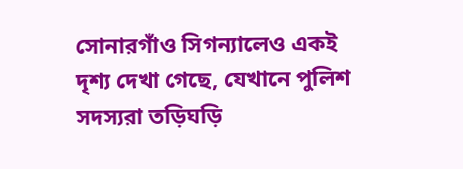সোনারগাঁও সিগন্যালেও একই দৃশ্য দেখা গেছে, যেখানে পুলিশ সদস্যরা তড়িঘড়ি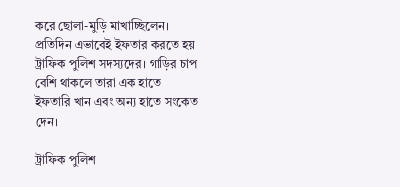করে ছোলা-মুড়ি মাখাচ্ছিলেন। প্রতিদিন এভাবেই ইফতার করতে হয় ট্রাফিক পুলিশ সদস্যদের। গাড়ির চাপ বেশি থাকলে তারা এক হাতে ইফতারি খান এবং অন্য হাতে সংকেত দেন।

ট্রাফিক পুলিশ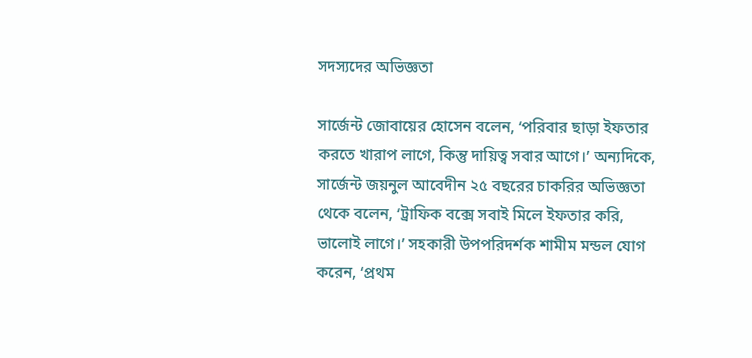সদস্যদের অভিজ্ঞতা

সার্জেন্ট জোবায়ের হোসেন বলেন, ‘পরিবার ছাড়া ইফতার করতে খারাপ লাগে, কিন্তু দায়িত্ব সবার আগে।’ অন্যদিকে, সার্জেন্ট জয়নুল আবেদীন ২৫ বছরের চাকরির অভিজ্ঞতা থেকে বলেন, ‘ট্রাফিক বক্সে সবাই মিলে ইফতার করি, ভালোই লাগে।’ সহকারী উপপরিদর্শক শামীম মন্ডল যোগ করেন, ‘প্রথম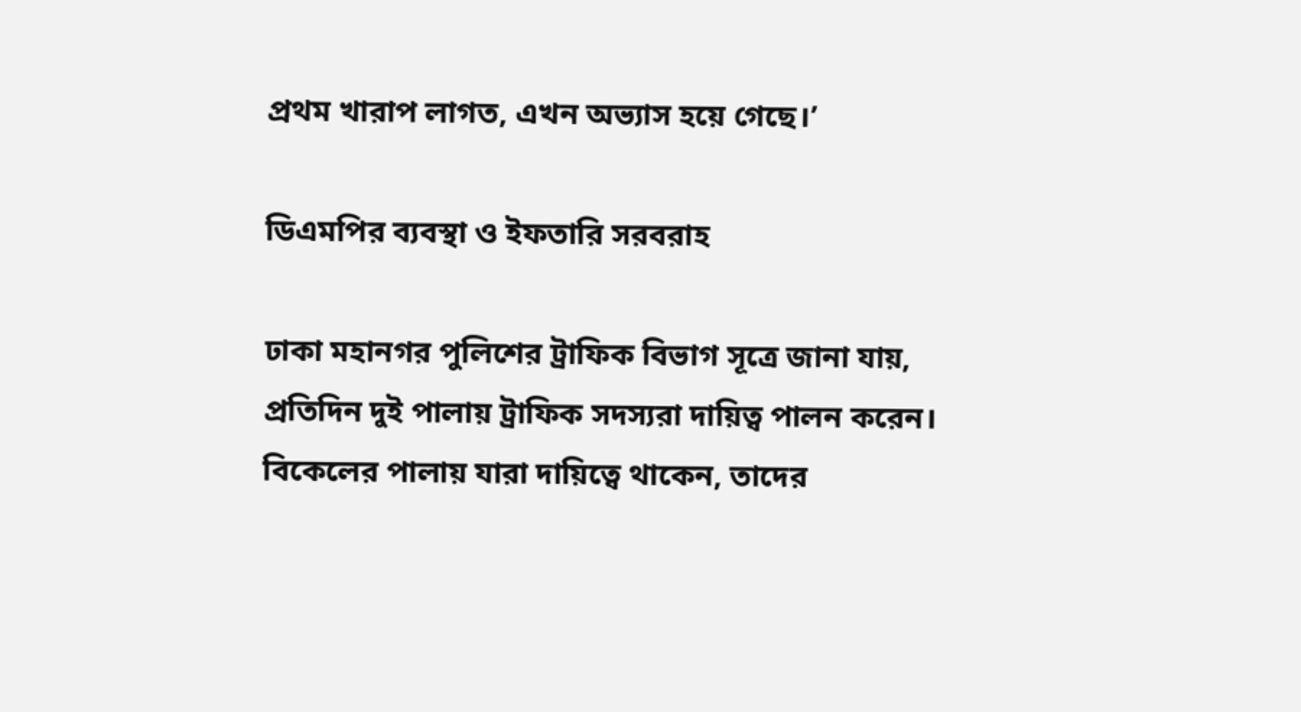প্রথম খারাপ লাগত, এখন অভ্যাস হয়ে গেছে।’

ডিএমপির ব্যবস্থা ও ইফতারি সরবরাহ

ঢাকা মহানগর পুলিশের ট্রাফিক বিভাগ সূত্রে জানা যায়, প্রতিদিন দুই পালায় ট্রাফিক সদস্যরা দায়িত্ব পালন করেন। বিকেলের পালায় যারা দায়িত্বে থাকেন, তাদের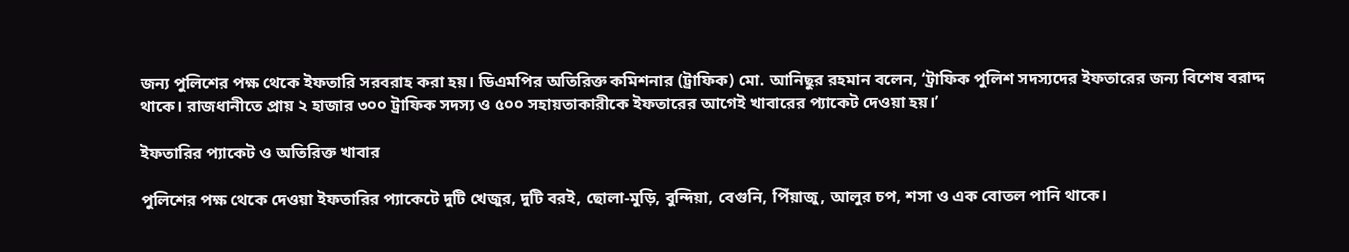জন্য পুলিশের পক্ষ থেকে ইফতারি সরবরাহ করা হয়। ডিএমপির অতিরিক্ত কমিশনার (ট্রাফিক) মো. আনিছুর রহমান বলেন, ‘ট্রাফিক পুলিশ সদস্যদের ইফতারের জন্য বিশেষ বরাদ্দ থাকে। রাজধানীতে প্রায় ২ হাজার ৩০০ ট্রাফিক সদস্য ও ৫০০ সহায়তাকারীকে ইফতারের আগেই খাবারের প্যাকেট দেওয়া হয়।’

ইফতারির প্যাকেট ও অতিরিক্ত খাবার

পুলিশের পক্ষ থেকে দেওয়া ইফতারির প্যাকেটে দুটি খেজুর, দুটি বরই, ছোলা-মুড়ি, বুন্দিয়া, বেগুনি, পিঁয়াজু, আলুর চপ, শসা ও এক বোতল পানি থাকে।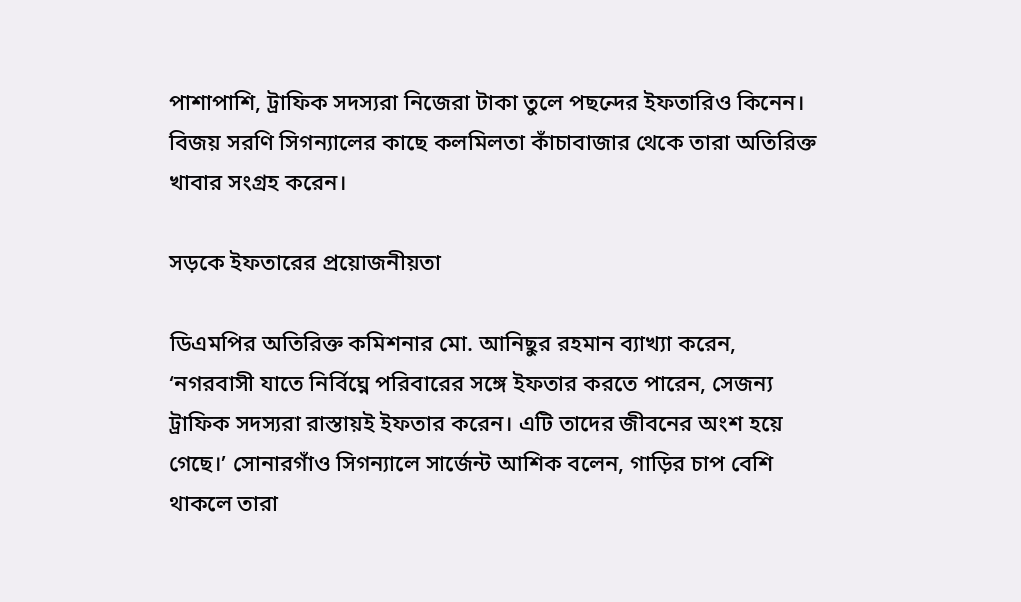পাশাপাশি, ট্রাফিক সদস্যরা নিজেরা টাকা তুলে পছন্দের ইফতারিও কিনেন। বিজয় সরণি সিগন্যালের কাছে কলমিলতা কাঁচাবাজার থেকে তারা অতিরিক্ত খাবার সংগ্রহ করেন।

সড়কে ইফতারের প্রয়োজনীয়তা

ডিএমপির অতিরিক্ত কমিশনার মো. আনিছুর রহমান ব্যাখ্যা করেন, ‘নগরবাসী যাতে নির্বিঘ্নে পরিবারের সঙ্গে ইফতার করতে পারেন, সেজন্য ট্রাফিক সদস্যরা রাস্তায়ই ইফতার করেন। এটি তাদের জীবনের অংশ হয়ে গেছে।’ সোনারগাঁও সিগন্যালে সার্জেন্ট আশিক বলেন, গাড়ির চাপ বেশি থাকলে তারা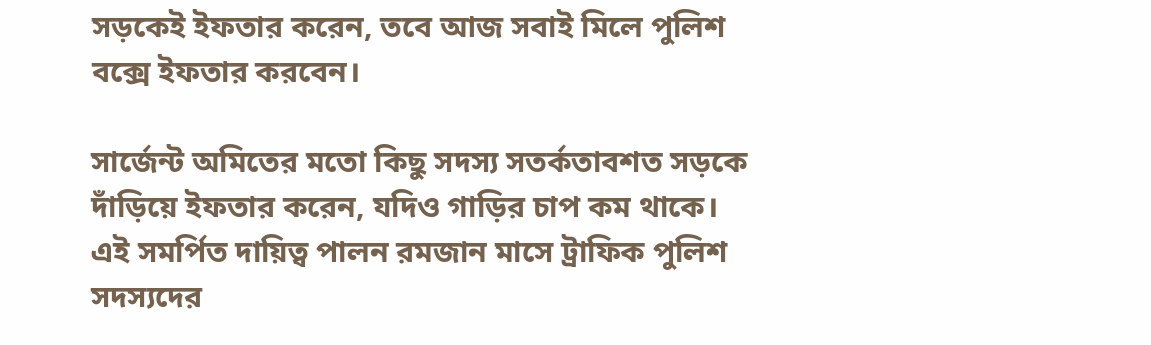সড়কেই ইফতার করেন, তবে আজ সবাই মিলে পুলিশ বক্সে ইফতার করবেন।

সার্জেন্ট অমিতের মতো কিছু সদস্য সতর্কতাবশত সড়কে দাঁড়িয়ে ইফতার করেন, যদিও গাড়ির চাপ কম থাকে। এই সমর্পিত দায়িত্ব পালন রমজান মাসে ট্রাফিক পুলিশ সদস্যদের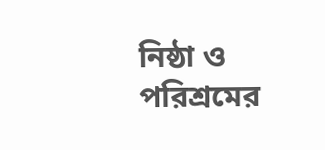নিষ্ঠা ও পরিশ্রমের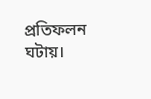প্রতিফলন ঘটায়।